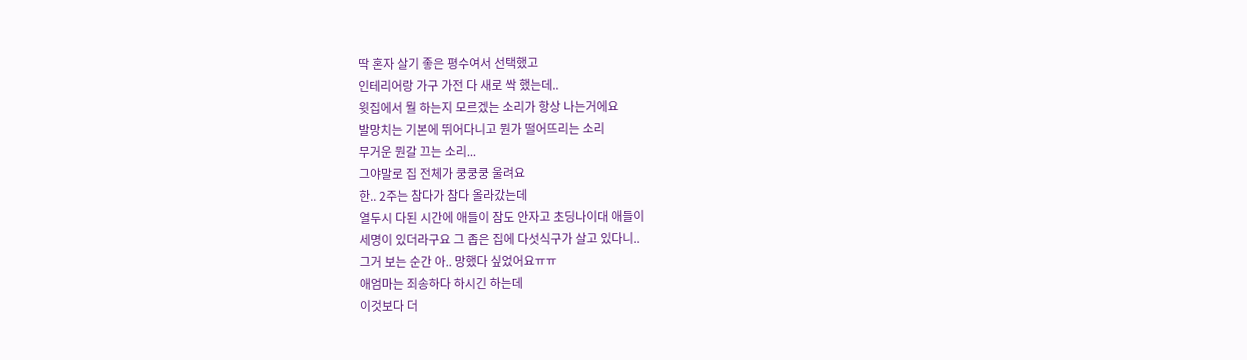딱 혼자 살기 좋은 평수여서 선택했고
인테리어랑 가구 가전 다 새로 싹 했는데..
윗집에서 뭘 하는지 모르겠는 소리가 항상 나는거에요
발망치는 기본에 뛰어다니고 뭔가 떨어뜨리는 소리
무거운 뭔갈 끄는 소리...
그야말로 집 전체가 쿵쿵쿵 울려요
한.. 2주는 참다가 참다 올라갔는데
열두시 다된 시간에 애들이 잠도 안자고 초딩나이대 애들이
세명이 있더라구요 그 좁은 집에 다섯식구가 살고 있다니..
그거 보는 순간 아.. 망했다 싶었어요ㅠㅠ
애엄마는 죄송하다 하시긴 하는데
이것보다 더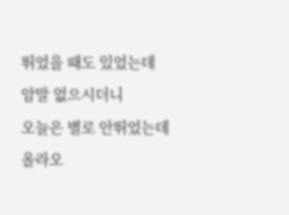뛰었을 때도 있었는데 암말 없으시더니
오늘은 별로 안뛰었는데 올라오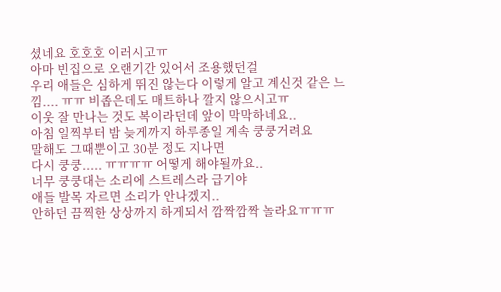셨네요 호호호 이러시고ㅠ
아마 빈집으로 오랜기간 있어서 조용했던걸
우리 애들은 심하게 뛰진 않는다 이렇게 알고 계신것 같은 느낌.... ㅠㅠ 비좁은데도 매트하나 깔지 않으시고ㅠ
이웃 잘 만나는 것도 복이라던데 앞이 막막하네요..
아침 일찍부터 밤 늦게까지 하루종일 계속 쿵쿵거려요
말해도 그때뿐이고 30분 정도 지나면
다시 쿵쿵..... ㅠㅠㅠㅠ 어떻게 해야될까요..
너무 쿵쿵대는 소리에 스트레스라 급기야
애들 발목 자르면 소리가 안나겠지..
안하던 끔찍한 상상까지 하게되서 깜짝깜짝 놀라요ㅠㅠㅠ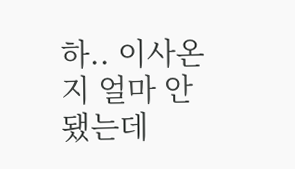하.. 이사온지 얼마 안됐는데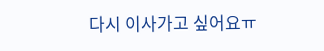다시 이사가고 싶어요ㅠ